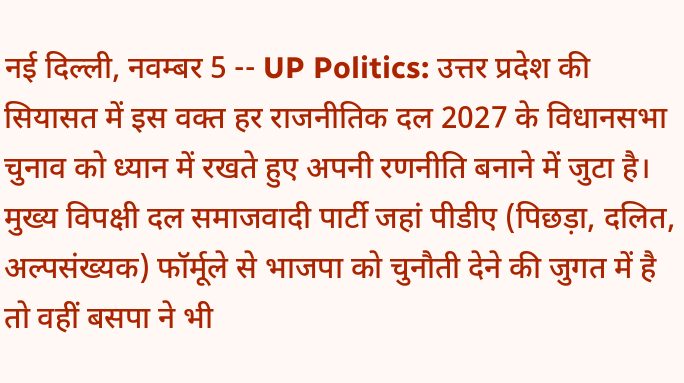नई दिल्ली, नवम्बर 5 -- UP Politics: उत्तर प्रदेश की सियासत में इस वक्त हर राजनीतिक दल 2027 के विधानसभा चुनाव को ध्यान में रखते हुए अपनी रणनीति बनाने में जुटा है। मुख्य विपक्षी दल समाजवादी पार्टी जहां पीडीए (पिछड़ा, दलित, अल्पसंख्यक) फॉर्मूले से भाजपा को चुनौती देने की जुगत में है तो वहीं बसपा ने भी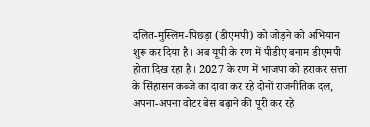दलित-मुस्लिम-पिछड़ा (डीएमपी) को जोड़ने को अभियान शुरू कर दिया है। अब यूपी के रण में पीडीए बनाम डीएमपी होता दिख रहा है। 2027 के रण में भाजपा को हराकर सत्ता के सिंहासन कब्जे का दावा कर रहे दोनों राजनीतिक दल, अपना-अपना वोटर बेस बढ़ाने की पूरी कर रहे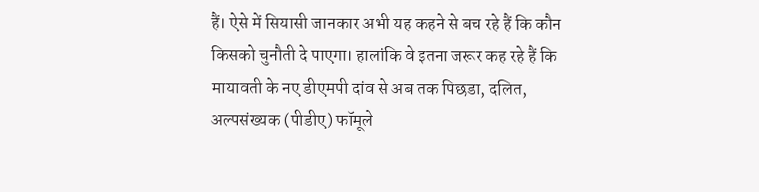हैं। ऐसे में सियासी जानकार अभी यह कहने से बच रहे हैं कि कौन किसको चुनौती दे पाएगा। हालांकि वे इतना जरूर कह रहे हैं कि मायावती के नए डीएमपी दांव से अब तक पिछडा, दलित, अल्पसंख्यक (पीडीए) फॉमूले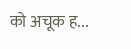को अचूक ह...